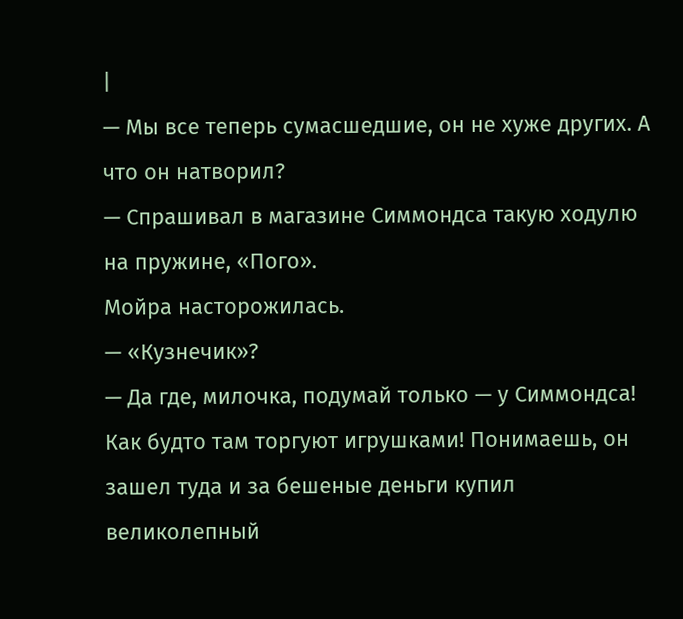|
— Мы все теперь сумасшедшие, он не хуже других. А что он натворил?
— Спрашивал в магазине Симмондса такую ходулю на пружине, «Пого».
Мойра насторожилась.
— «Кузнечик»?
— Да где, милочка, подумай только — у Симмондса! Как будто там торгуют игрушками! Понимаешь, он зашел туда и за бешеные деньги купил великолепный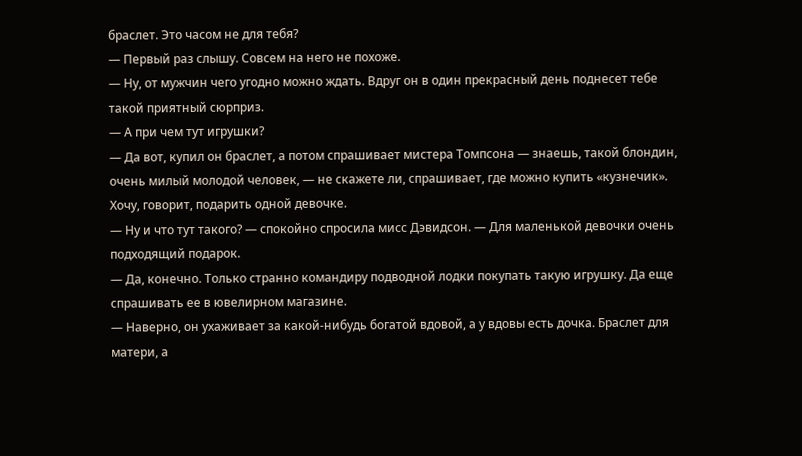браслет. Это часом не для тебя?
— Первый раз слышу. Совсем на него не похоже.
— Ну, от мужчин чего угодно можно ждать. Вдруг он в один прекрасный день поднесет тебе такой приятный сюрприз.
— А при чем тут игрушки?
— Да вот, купил он браслет, а потом спрашивает мистера Томпсона — знаешь, такой блондин, очень милый молодой человек, — не скажете ли, спрашивает, где можно купить «кузнечик». Хочу, говорит, подарить одной девочке.
— Ну и что тут такого? — спокойно спросила мисс Дэвидсон. — Для маленькой девочки очень подходящий подарок.
— Да, конечно. Только странно командиру подводной лодки покупать такую игрушку. Да еще спрашивать ее в ювелирном магазине.
— Наверно, он ухаживает за какой-нибудь богатой вдовой, а у вдовы есть дочка. Браслет для матери, а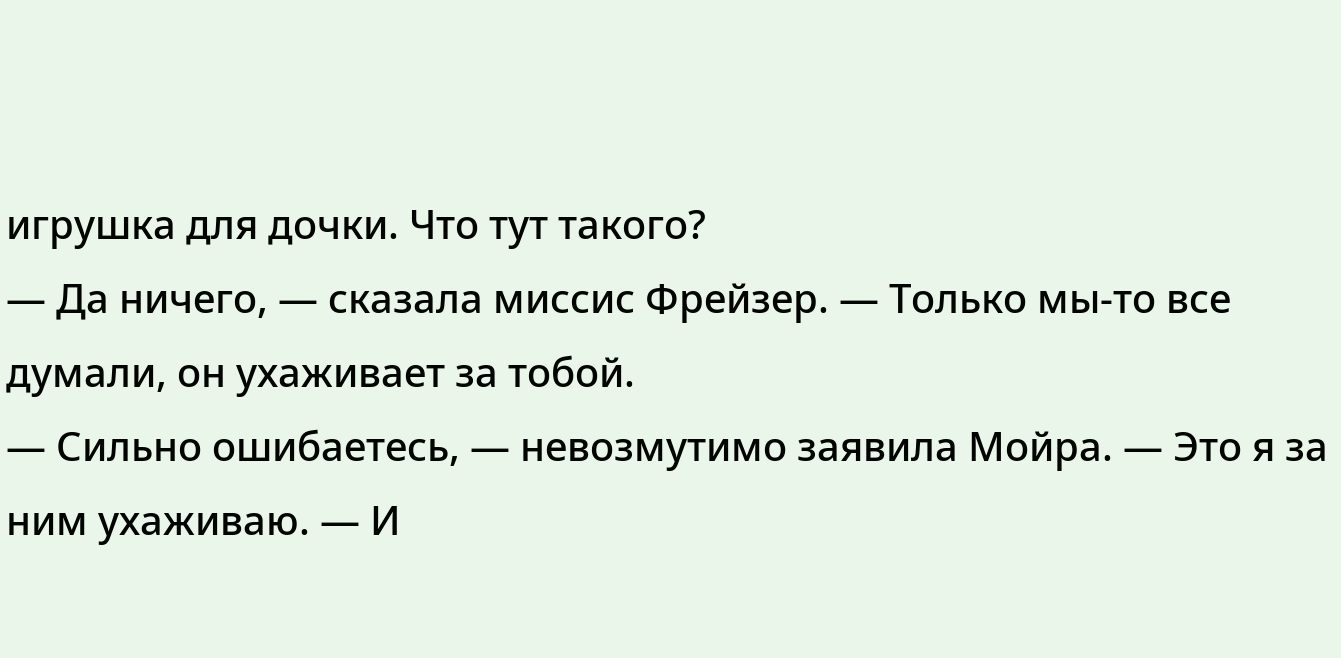игрушка для дочки. Что тут такого?
— Да ничего, — сказала миссис Фрейзер. — Только мы-то все думали, он ухаживает за тобой.
— Сильно ошибаетесь, — невозмутимо заявила Мойра. — Это я за ним ухаживаю. — И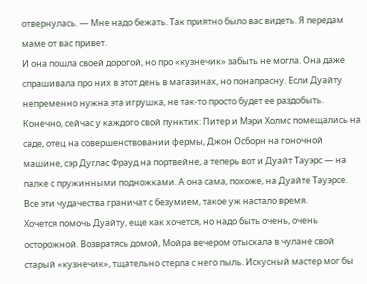отвернулась. — Мне надо бежать. Так приятно было вас видеть. Я передам маме от вас привет.
И она пошла своей дорогой, но про «кузнечик» забыть не могла. Она даже спрашивала про них в этот день в магазинах, но понапрасну. Если Дуайту непременно нужна эта игрушка, не так-то просто будет ее раздобыть.
Конечно, сейчас у каждого свой пунктик: Питер и Мэри Холмс помещались на саде, отец на совершенствовании фермы, Джон Осборн на гоночной машине, сэр Дуглас Фрауд на портвейне, а теперь вот и Дуайт Тауэрс — на палке с пружинными подножками. А она сама, похоже, на Дуайте Тауэрсе. Все эти чудачества граничат с безумием, такое уж настало время.
Хочется помочь Дуайту, еще как хочется, но надо быть очень, очень осторожной. Возвратясь домой, Мойра вечером отыскала в чулане свой старый «кузнечик», тщательно стерла с него пыль. Искусный мастер мог бы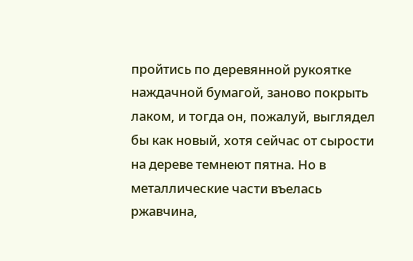пройтись по деревянной рукоятке наждачной бумагой, заново покрыть лаком, и тогда он, пожалуй, выглядел бы как новый, хотя сейчас от сырости на дереве темнеют пятна. Но в металлические части въелась ржавчина,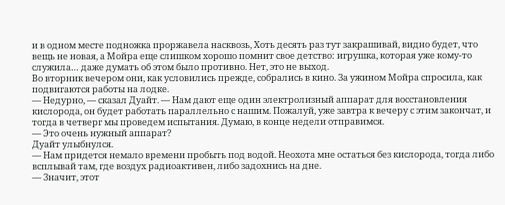и в одном месте подножка проржавела насквозь, Хоть десять раз тут закрашивай, видно будет, что вещь не новая, а Мойра еще слишком хорошо помнит свое детство: игрушка, которая уже кому-то служила… даже думать об этом было противно. Нет, это не выход.
Во вторник вечером они, как условились прежде, собрались в кино. За ужином Мойра спросила, как подвигаются работы на лодке.
— Недурно, — сказал Дуайт. — Нам дают еще один электролизный аппарат для восстановления кислорода, он будет работать параллельно с нашим. Пожалуй, уже завтра к вечеру с этим закончат, и тогда в четверг мы проведем испытания. Думаю, в конце недели отправимся.
— Это очень нужный аппарат?
Дуайт улыбнулся.
— Нам придется немало времени пробыть под водой. Неохота мне остаться без кислорода, тогда либо всплывай там, где воздух радиоактивен, либо задохнись на дне.
— Значит, этот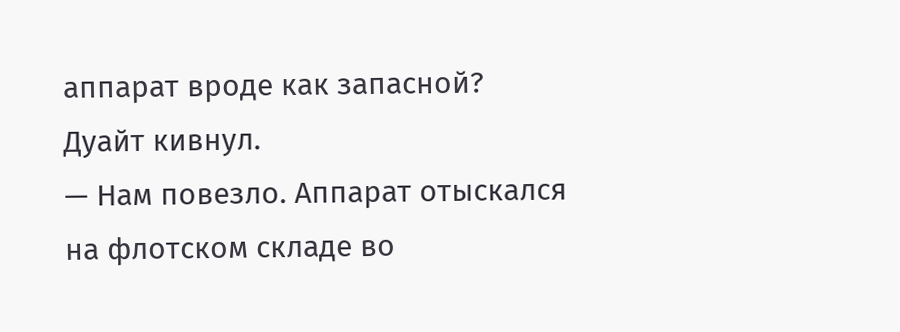аппарат вроде как запасной?
Дуайт кивнул.
— Нам повезло. Аппарат отыскался на флотском складе во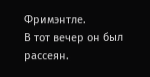Фримэнтле.
В тот вечер он был рассеян.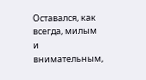Оставался, как всегда, милым и внимательным,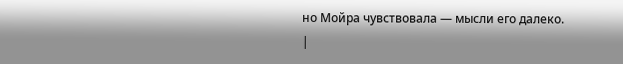но Мойра чувствовала — мысли его далеко. |